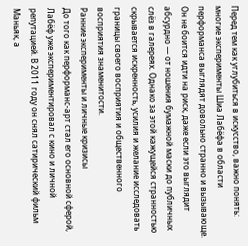Перед тем как углубиться в искусство, важно понять: многие эксперименты Шиа Лабёфа в области перформанса выглядят довольно странно и вызывающе. Он не боится идти на риск, даже если это выглядит абсурдно — от ношения бумажной маски до публичных слёз в галереях. Однако за этой кажущейся странностью скрывается искренность, усилия и желание исследовать границы своего восприятия и общественного восприятия знаменитости.
Ранние эксперименты и личные кризисы
До того как перформанс-арт стал его основной сферой, Лабёф уже экспериментировал с кино и личной репутацией. В 2011 году он снял сатирический фильм Маньяк, а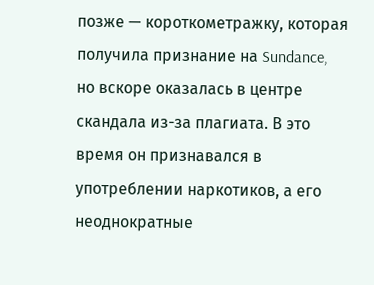позже — короткометражку, которая получила признание на Sundance, но вскоре оказалась в центре скандала из-за плагиата. В это время он признавался в употреблении наркотиков, а его неоднократные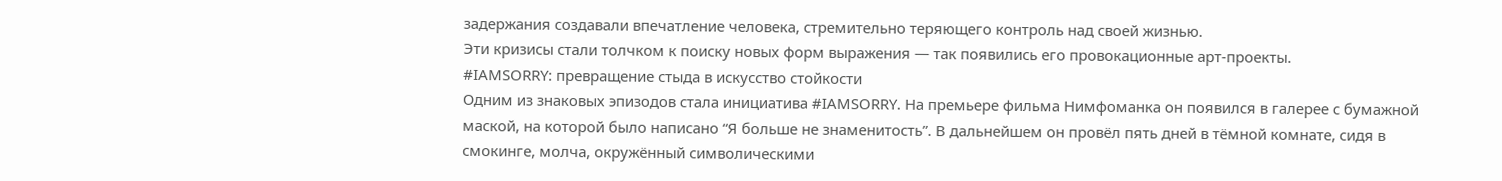задержания создавали впечатление человека, стремительно теряющего контроль над своей жизнью.
Эти кризисы стали толчком к поиску новых форм выражения — так появились его провокационные арт-проекты.
#IAMSORRY: превращение стыда в искусство стойкости
Одним из знаковых эпизодов стала инициатива #IAMSORRY. На премьере фильма Нимфоманка он появился в галерее с бумажной маской, на которой было написано “Я больше не знаменитость”. В дальнейшем он провёл пять дней в тёмной комнате, сидя в смокинге, молча, окружённый символическими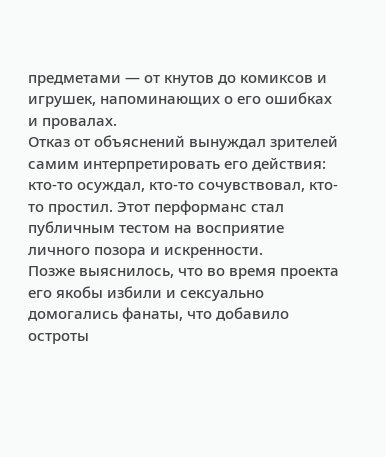предметами — от кнутов до комиксов и игрушек, напоминающих о его ошибках и провалах.
Отказ от объяснений вынуждал зрителей самим интерпретировать его действия: кто-то осуждал, кто-то сочувствовал, кто-то простил. Этот перформанс стал публичным тестом на восприятие личного позора и искренности.
Позже выяснилось, что во время проекта его якобы избили и сексуально домогались фанаты, что добавило остроты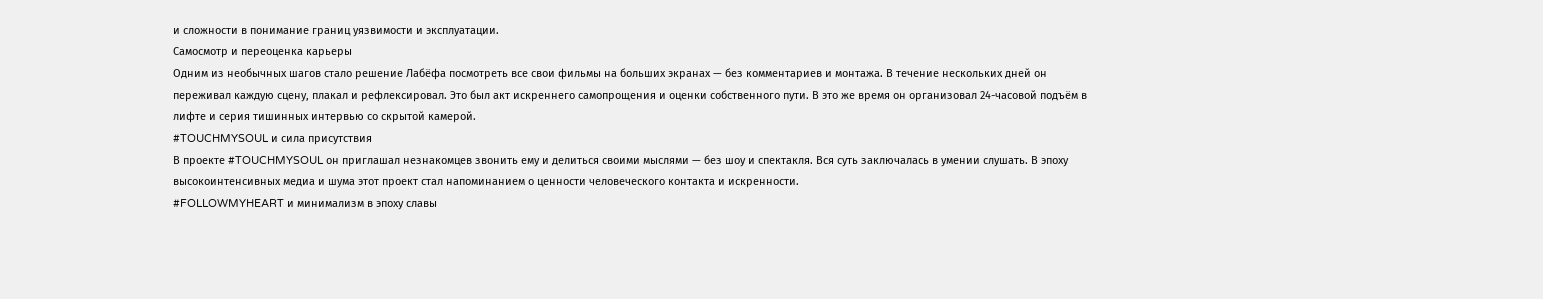и сложности в понимание границ уязвимости и эксплуатации.
Самосмотр и переоценка карьеры
Одним из необычных шагов стало решение Лабёфа посмотреть все свои фильмы на больших экранах — без комментариев и монтажа. В течение нескольких дней он переживал каждую сцену, плакал и рефлексировал. Это был акт искреннего самопрощения и оценки собственного пути. В это же время он организовал 24-часовой подъём в лифте и серия тишинных интервью со скрытой камерой.
#TOUCHMYSOUL и сила присутствия
В проекте #TOUCHMYSOUL он приглашал незнакомцев звонить ему и делиться своими мыслями — без шоу и спектакля. Вся суть заключалась в умении слушать. В эпоху высокоинтенсивных медиа и шума этот проект стал напоминанием о ценности человеческого контакта и искренности.
#FOLLOWMYHEART и минимализм в эпоху славы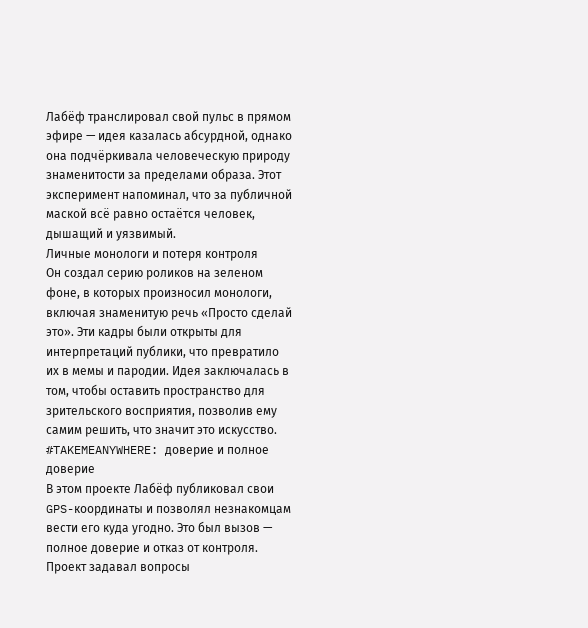Лабёф транслировал свой пульс в прямом эфире — идея казалась абсурдной, однако она подчёркивала человеческую природу знаменитости за пределами образа. Этот эксперимент напоминал, что за публичной маской всё равно остаётся человек, дышащий и уязвимый.
Личные монологи и потеря контроля
Он создал серию роликов на зеленом фоне, в которых произносил монологи, включая знаменитую речь «Просто сделай это». Эти кадры были открыты для интерпретаций публики, что превратило их в мемы и пародии. Идея заключалась в том, чтобы оставить пространство для зрительского восприятия, позволив ему самим решить, что значит это искусство.
#TAKEMEANYWHERE: доверие и полное доверие
В этом проекте Лабёф публиковал свои GPS-координаты и позволял незнакомцам вести его куда угодно. Это был вызов — полное доверие и отказ от контроля. Проект задавал вопросы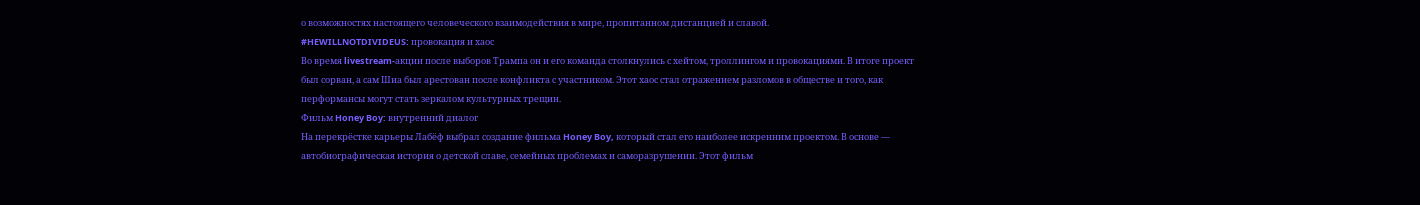о возможностях настоящего человеческого взаимодействия в мире, пропитанном дистанцией и славой.
#HEWILLNOTDIVIDEUS: провокация и хаос
Во время livestream-акции после выборов Трампа он и его команда столкнулись с хейтом, троллингом и провокациями. В итоге проект был сорван, а сам Шиа был арестован после конфликта с участником. Этот хаос стал отражением разломов в обществе и того, как перформансы могут стать зеркалом культурных трещин.
Фильм Honey Boy: внутренний диалог
На перекрёстке карьеры Лабёф выбрал создание фильма Honey Boy, который стал его наиболее искренним проектом. В основе — автобиографическая история о детской славе, семейных проблемах и саморазрушении. Этот фильм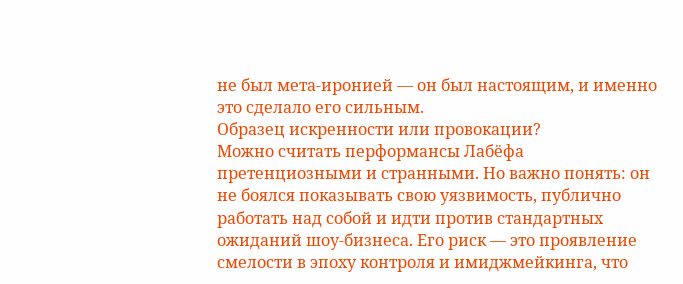не был мета-иронией — он был настоящим, и именно это сделало его сильным.
Образец искренности или провокации?
Можно считать перформансы Лабёфа претенциозными и странными. Но важно понять: он не боялся показывать свою уязвимость, публично работать над собой и идти против стандартных ожиданий шоу-бизнеса. Его риск — это проявление смелости в эпоху контроля и имиджмейкинга, что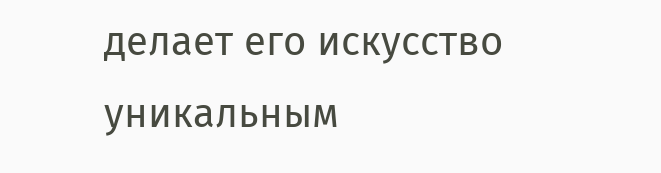делает его искусство уникальным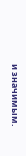и значимым.